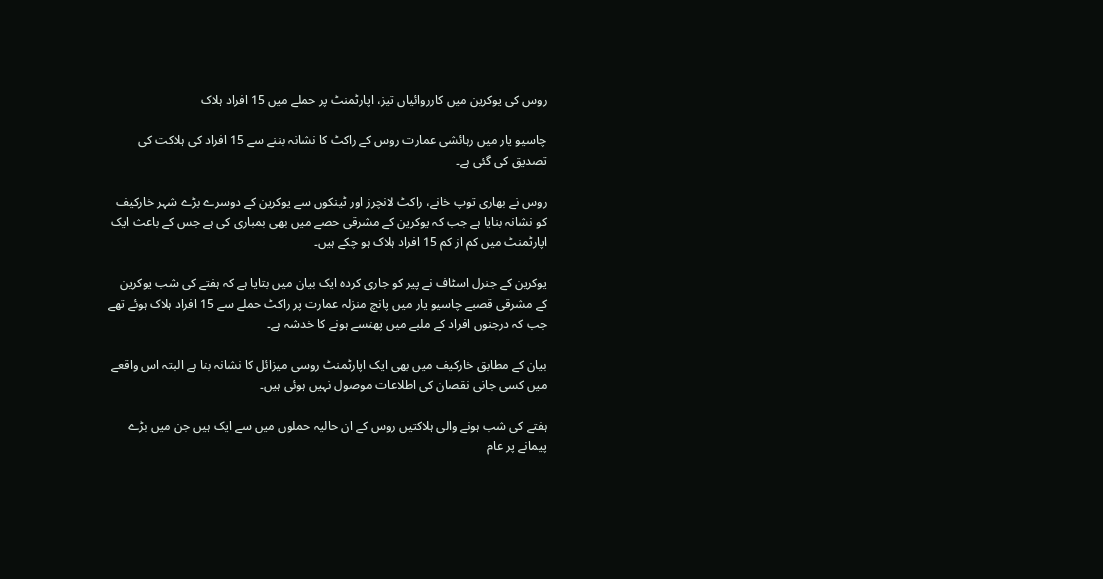روس کی یوکرین میں کارروائیاں تیز، اپارٹمنٹ پر حملے میں 15 افراد ہلاک

چاسیو یار میں رہائشی عمارت روس کے راکٹ کا نشانہ بننے سے 15 افراد کی ہلاکت کی تصدیق کی گئی ہے۔

روس نے بھاری توپ خانے، راکٹ لانچرز اور ٹینکوں سے یوکرین کے دوسرے بڑے شہر خارکیف کو نشانہ بنایا ہے جب کہ یوکرین کے مشرقی حصے میں بھی بمباری کی ہے جس کے باعث ایک اپارٹمنٹ میں کم از کم 15 افراد ہلاک ہو چکے ہیں۔

یوکرین کے جنرل اسٹاف نے پیر کو جاری کردہ ایک بیان میں بتایا ہے کہ ہفتے کی شب یوکرین کے مشرقی قصبے چاسیو یار میں پانچ منزلہ عمارت پر راکٹ حملے سے 15 افراد ہلاک ہوئے تھے جب کہ درجنوں افراد کے ملبے میں پھنسے ہونے کا خدشہ ہے۔

بیان کے مطابق خارکیف میں بھی ایک اپارٹمنٹ روسی میزائل کا نشانہ بنا ہے البتہ اس واقعے میں کسی جانی نقصان کی اطلاعات موصول نہیں ہوئی ہیں۔

ہفتے کی شب ہونے والی ہلاکتیں روس کے ان حالیہ حملوں میں سے ایک ہیں جن میں بڑے پیمانے پر عام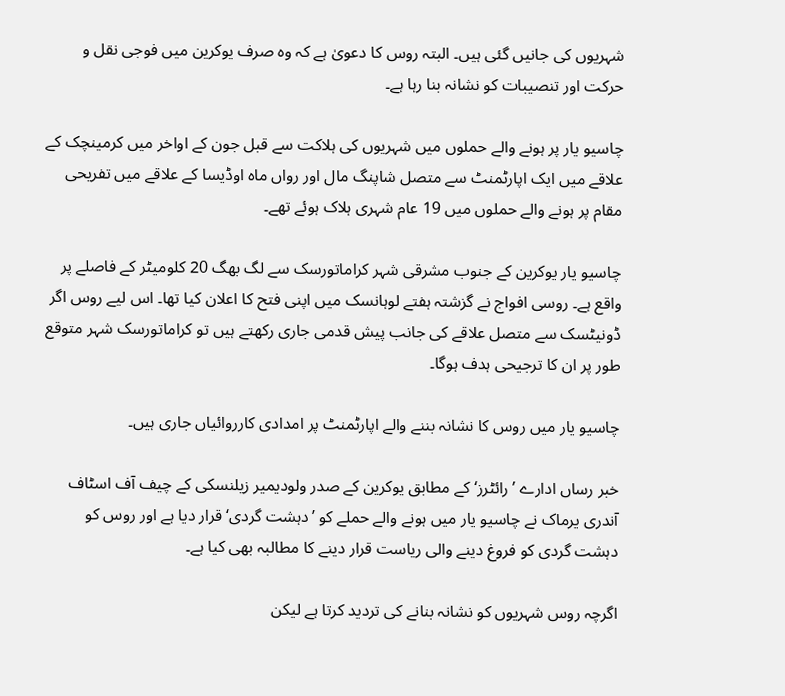شہریوں کی جانیں گئی ہیں۔ البتہ روس کا دعویٰ ہے کہ وہ صرف یوکرین میں فوجی نقل و حرکت اور تنصیبات کو نشانہ بنا رہا ہے۔

چاسیو یار پر ہونے والے حملوں میں شہریوں کی ہلاکت سے قبل جون کے اواخر میں کرمینچک کے علاقے میں ایک اپارٹمنٹ سے متصل شاپنگ مال اور رواں ماہ اوڈیسا کے علاقے میں تفریحی مقام پر ہونے والے حملوں میں 19 عام شہری ہلاک ہوئے تھے۔

چاسیو یار یوکرین کے جنوب مشرقی شہر کراماتورسک سے لگ بھگ 20 کلومیٹر کے فاصلے پر واقع ہے۔ روسی افواج نے گزشتہ ہفتے لوہانسک میں اپنی فتح کا اعلان کیا تھا۔ اس لیے روس اگر ڈونیٹسک سے متصل علاقے کی جانب پیش قدمی جاری رکھتے ہیں تو کراماتورسک شہر متوقع طور پر ان کا ترجیحی ہدف ہوگا۔

چاسیو یار میں روس کا نشانہ بننے والے اپارٹمنٹ پر امدادی کارروائیاں جاری ہیں۔

خبر رساں ادارے ’رائٹرز‘ کے مطابق یوکرین کے صدر ولودیمیر زیلنسکی کے چیف آف اسٹاف آندری یرماک نے چاسیو یار میں ہونے والے حملے کو ’دہشت گردی‘ قرار دیا ہے اور روس کو دہشت گردی کو فروغ دینے والی ریاست قرار دینے کا مطالبہ بھی کیا ہے۔

اگرچہ روس شہریوں کو نشانہ بنانے کی تردید کرتا ہے لیکن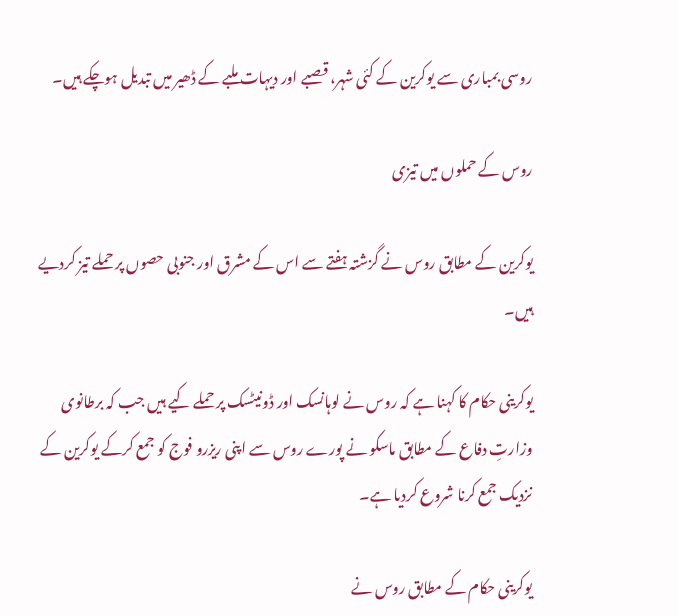روسی بمباری سے یوکرین کے کئی شہر، قصبے اور دیہات ملبے کے ڈھیر میں تبدیل ہوچکے ہیں۔

روس کے حملوں میں تیزی

یوکرین کے مطابق روس نے گزشتہ ہفتے سے اس کے مشرق اور جنوبی حصوں پر حملے تیز کردیے ہیں۔

یوکرینی حکام کا کہنا ہے کہ روس نے لوہانسک اور ڈونیٹسک پر حملے کیے ہیں جب کہ برطانوی وزارتِ دفاع کے مطابق ماسکو نے پورے روس سے اپنی ریزرو فوج کو جمع کرکے یوکرین کے نزدیک جمع کرنا شروع کردیا ہے۔

یوکرینی حکام کے مطابق روس نے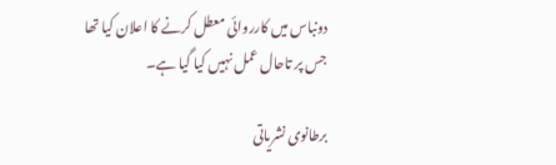دونباس میں کارروائی معطل کرنے کا اعلان کیا تھا جس پر تاحال عمل نہیں کیا گیا ہے۔

برطانوی نشریاتی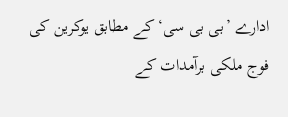ادارے ’بی بی سی‘ کے مطابق یوکرین کی فوج ملکی برآمدات کے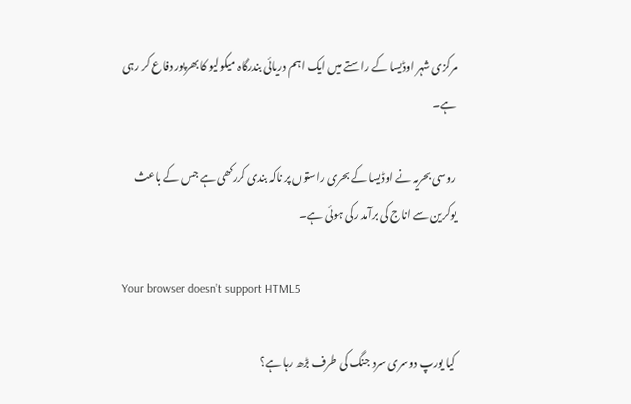مرکزی شہر اوڈیسا کے راستے میں ایک اہم دریائی بندرگاہ میکولیو کا بھرپور دفاع کر رہی ہے۔

روسی بحریہ نے اوڈیسا کے بحری راستوں پر ناکہ بندی کررکھی ہے جس کے باعث یوکرین سے اناج کی برآمد رکی ہوئی ہے۔

Your browser doesn’t support HTML5

کیا یورپ دوسری سرد جنگ کی طرف بڑھ رہا ہے؟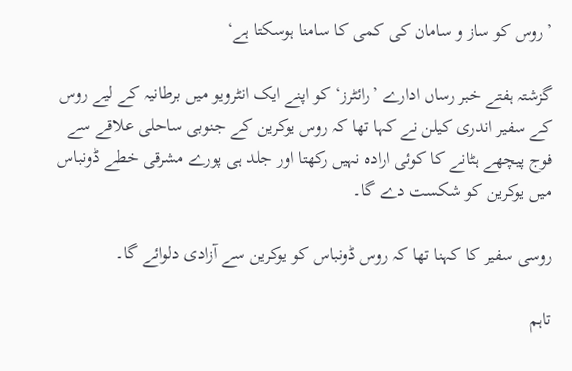’روس کو ساز و سامان کی کمی کا سامنا ہوسکتا ہے‘

گزشتہ ہفتے خبر رساں ادارے ’رائٹرز‘ کو اپنے ایک انٹرویو میں برطانیہ کے لیے روس کے سفیر اندری کیلن نے کہا تھا کہ روس یوکرین کے جنوبی ساحلی علاقے سے فوج پیچھے ہٹانے کا کوئی ارادہ نہیں رکھتا اور جلد ہی پورے مشرقی خطے ڈونباس میں یوکرین کو شکست دے گا۔

روسی سفیر کا کہنا تھا کہ روس ڈونباس کو یوکرین سے آزادی دلوائے گا۔

تاہم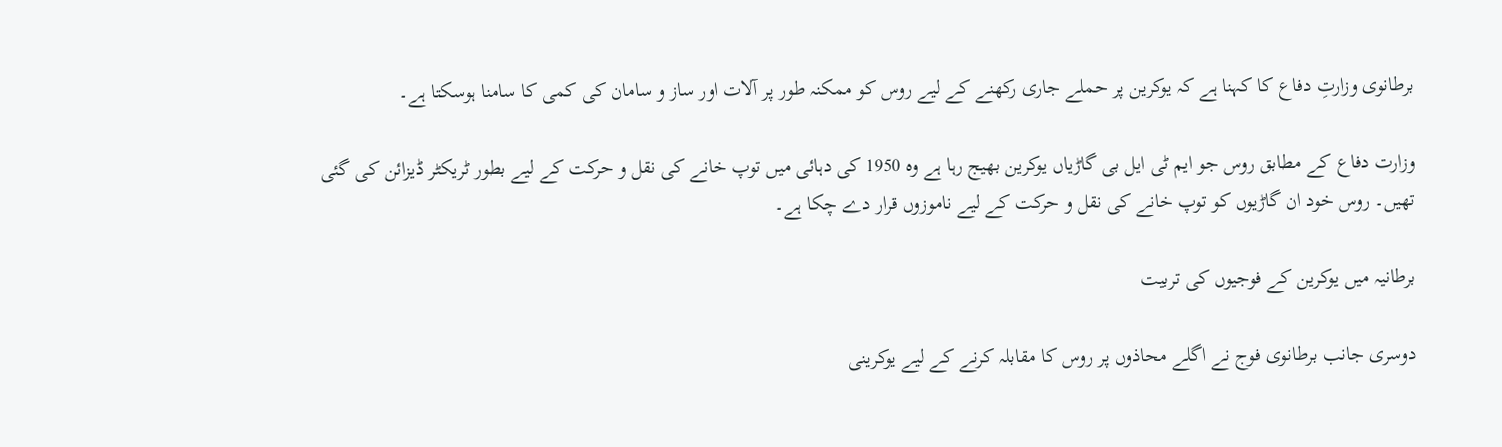برطانوی وزارتِ دفاع کا کہنا ہے کہ یوکرین پر حملے جاری رکھنے کے لیے روس کو ممکنہ طور پر آلات اور ساز و سامان کی کمی کا سامنا ہوسکتا ہے۔

وزارت دفاع کے مطابق روس جو ایم ٹی ایل بی گاڑیاں یوکرین بھیج رہا ہے وہ 1950 کی دہائی میں توپ خانے کی نقل و حرکت کے لیے بطور ٹریکٹر ڈیزائن کی گئی تھیں۔ روس خود ان گاڑیوں کو توپ خانے کی نقل و حرکت کے لیے ناموزوں قرار دے چکا ہے۔

برطانیہ میں یوکرین کے فوجیوں کی تربیت

دوسری جانب برطانوی فوج نے اگلے محاذوں پر روس کا مقابلہ کرنے کے لیے یوکرینی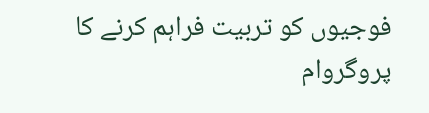فوجیوں کو تربیت فراہم کرنے کا پروگروام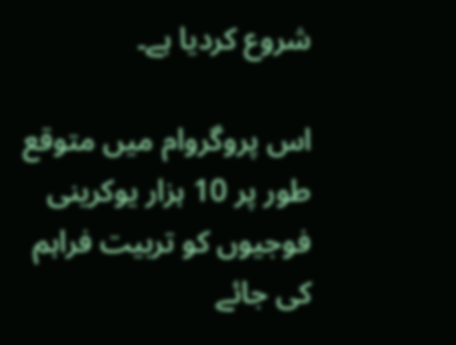شروع کردیا ہے۔

اس پروگروام میں متوقع طور پر 10 ہزار یوکرینی فوجیوں کو تربیت فراہم کی جائے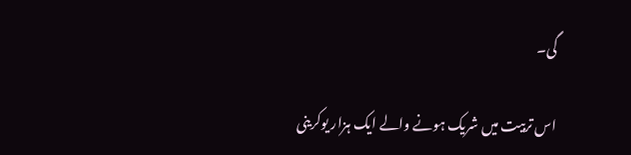گی۔

اس تربیت میں شریک ہونے والے ایک ہزار یوکرینی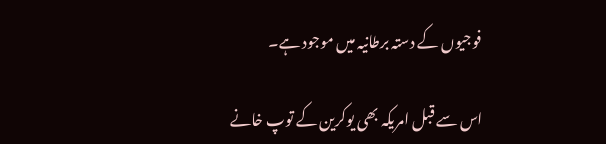فوجیوں کے دستہ برطانیہ میں موجود ہے۔

اس سے قبل امریکہ بھی یوکرین کے توپ خانے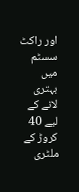اور راکٹ سسٹم میں بہتری لانے کے لیے 40 کروڑ کے ملٹری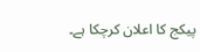پیکج کا اعلان کرچکا ہے۔